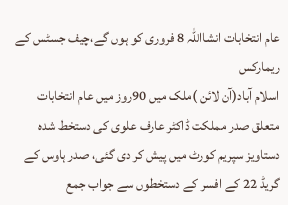عام انتخابات انشااللہ 8 فروری کو ہوں گے،چیف جسٹس کے ریمارکس
اسلام آباد(آن لائن )ملک میں 90روز میں عام انتخابات متعلق صدر مملکت ڈاکٹر عارف علوی کی دستخط شدہ دستاویز سپریم کورٹ میں پیش کر دی گئی، صدر ہاوس کے گریڈ 22 کے افسر کے دستخطوں سے جواب جمع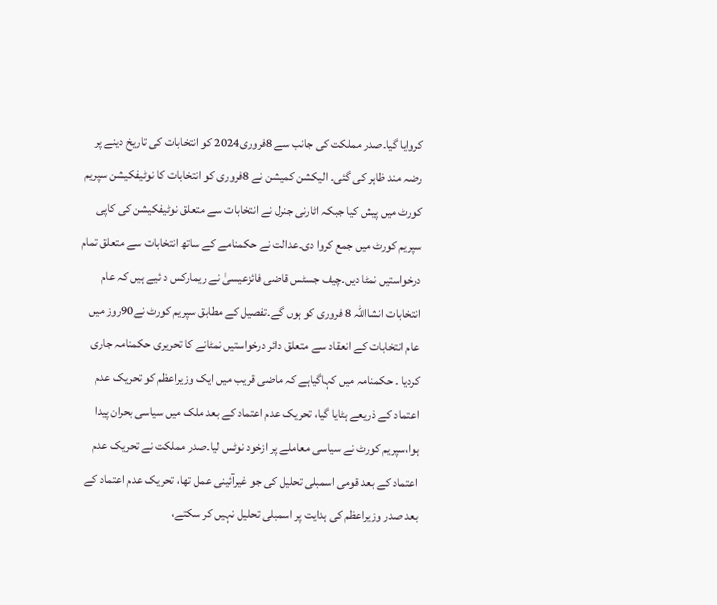کروایا گیا۔صدر مملکت کی جانب سے 8فروری2024 کو انتخابات کی تاریخ دینے پر رضہ مند ظاہر کی گئی۔ الیکشن کمیشن نے 8فروری کو انتخابات کا نوٹیفکیشن سپریم کورٹ میں پیش کیا جبکہ اٹارنی جنرل نے انتخابات سے متعلق نوٹیفکیشن کی کاپی سپریم کورٹ میں جمع کروا دی۔عدالت نے حکمنامے کے ساتھ انتخابات سے متعلق تمام درخواستیں نمٹا دیں۔چیف جسٹس قاضی فائزعیسیٰ نے ریمارکس د ئیے ہیں کہ عام انتخابات انشااللہ 8 فروری کو ہوں گے۔تفصیل کے مطابق سپریم کورٹ نے90روز میں عام انتخابات کے انعقاد سے متعلق دائر درخواستیں نمٹانے کا تحریری حکمنامہ جاری کردیا ۔ حکمنامہ میں کہاگیاہے کہ ماضی قریب میں ایک وزیراعظم کو تحریک عدم اعتماد کے ذریعے ہٹایا گیا، تحریک عدم اعتماد کے بعد ملک میں سیاسی بحران پیدا ہوا،سپریم کورٹ نے سیاسی معاملے پر ازخود نوٹس لیا۔صدر مملکت نے تحریک عدم اعتماد کے بعد قومی اسمبلی تحلیل کی جو غیرآئینی عمل تھا، تحریک عدم اعتماد کے بعد صدر وزیراعظم کی ہدایت پر اسمبلی تحلیل نہیں کر سکتے،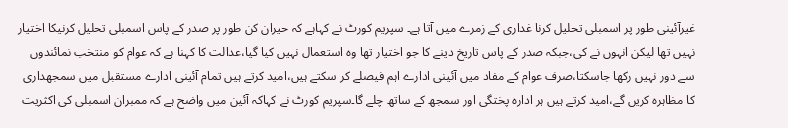غیرآئینی طور پر اسمبلی تحلیل کرنا غداری کے زمرے میں آتا ہے۔ سپریم کورٹ نے کہاہے کہ حیران کن طور پر صدر کے پاس اسمبلی تحلیل کرنیکا اختیار نہیں تھا لیکن انہوں نے کی،جبکہ صدر کے پاس تاریخ دینے کا جو اختیار تھا وہ استعمال نہیں کیا گیا،عدالت کا کہنا ہے کہ عوام کو منتخب نمائندوں سے دور نہیں رکھا جاسکتا،صرف عوام کے مفاد میں آئینی ادارے اہم فیصلے کر سکتے ہیں،امید کرتے ہیں تمام آئینی ادارے مستقبل میں سمجھداری کا مظاہرہ کریں گے،امید کرتے ہیں ہر ادارہ پختگی اور سمجھ کے ساتھ چلے گا۔سپریم کورٹ نے کہاکہ آئین میں واضح ہے کہ ممبران اسمبلی کی اکثریت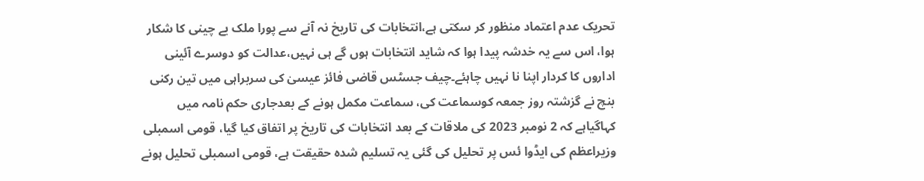تحریک عدم اعتماد منظور کر سکتی ہے،انتخابات کی تاریخ نہ آنے سے پورا ملک بے چینی کا شکار ہوا، اس سے یہ خدشہ پیدا ہوا کہ شاید انتخابات ہوں گے ہی نہیں،عدالت کو دوسرے آئینی اداروں کا کردار اپنا نا نہیں چاہئے۔چیف جسٹس قاضی فائز عیسیٰ کی سربراہی میں تین رکنی بنچ نے گزشتہ روز جمعہ کوسماعت کی، سماعت مکمل ہونے کے بعدجاری حکم نامہ میں کہاگیاہے کہ 2 نومبر 2023 کی ملاقات کے بعد انتخابات کی تاریخ پر اتفاق کیا گیا، قومی اسمبلی وزیراعظم کی ایڈوا ئس پر تحلیل کی گئی یہ تسلیم شدہ حقیقت ہے، قومی اسمبلی تحلیل ہونے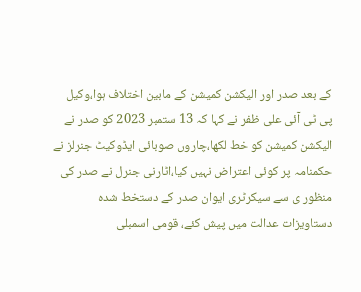کے بعد صدر اور الیکشن کمیشن کے مابین اختلاف ہوا،وکیل پی ٹی آئی علی ظفر نے کہا کہ 13 ستمبر 2023 کو صدر نے الیکشن کمیشن کو خط لکھا،چاروں صوبائی ایڈوکیٹ جنرلز نے حکمنامہ پر کوئی اعتراض نہیں کیا،اٹارنی جنرل نے صدر کی منظور ی سے سیکرٹری ایوان صدر کے دستخط شدہ دستاویزات عدالت میں پیش کئے، قومی اسمبلی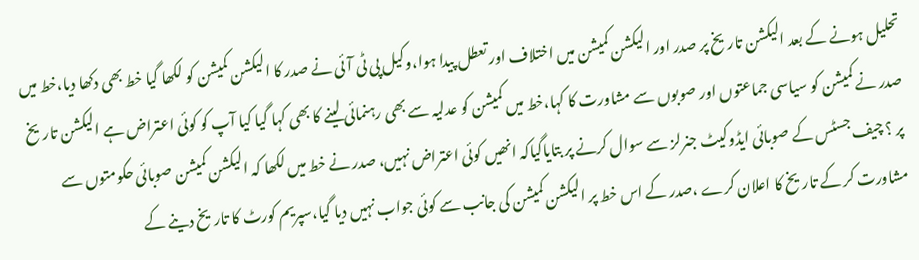تحلیل ہونے کے بعد الیکشن تاریخ پر صدر اور الیکشن کمیشن میں اختلاف اور تعطل پیدا ہوا،وکیل پی ٹی آئی نے صدر کا الیکشن کمیشن کو لکھا گیا خط بھی دکھا دیا،خط میں صدر نے کمیشن کو سیاسی جماعتوں اور صوبوں سے مشاورت کا کہا،خط میں کمیشن کو عدلیہ سے بھی رہنمائی لینے کا بھی کہا گیا کیا آپ کو کوئی اعتراض ہے الیکشن تاریخ پر ؟ چیف جسٹس کے صوبائی ایڈوکیٹ جنرلز سے سوال کرنے پر بتایاگیاکہ انھیں کوئی اعتراض نہیں، صدر نے خط میں لکھا کہ الیکشن کمیشن صوبائی حکومتوں سے مشاورت کر کے تاریخ کا اعلان کرے ،صدر کے اس خط پر الیکشن کمیشن کی جانب سے کوئی جواب نہیں دیا گیا،سپریم کورٹ کا تاریخ دینے کے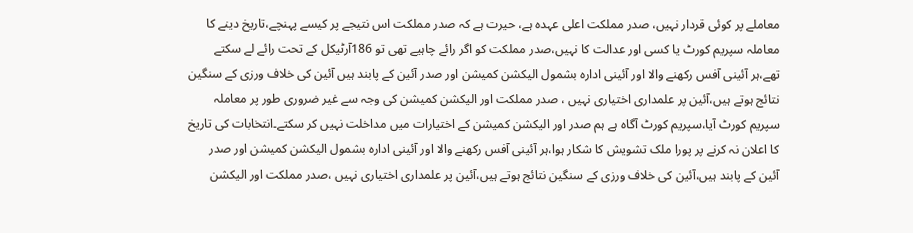معاملے پر کوئی قردار نہیں، صدر مملکت اعلی عہدہ ہے، حیرت ہے کہ صدر مملکت اس نتیجے پر کیسے پہنچے،تاریخ دینے کا معاملہ سپریم کورٹ یا کسی اور عدالت کا نہیں،صدر مملکت کو اگر رائے چاہیے تھی تو 186آرٹیکل کے تحت رائے لے سکتے تھے،ہر آئینی آفس رکھنے والا اور آئینی ادارہ بشمول الیکشن کمیشن اور صدر آئین کے پابند ہیں آئین کی خلاف ورزی کے سنگین نتائج ہوتے ہیں،آئین پر علمداری اختیاری نہیں ، صدر مملکت اور الیکشن کمیشن کی وجہ سے غیر ضروری طور پر معاملہ سپریم کورٹ آیا،سپریم کورٹ آگاہ ہے ہم صدر اور الیکشن کمیشن کے اختیارات میں مداخلت نہیں کر سکتے۔انتخابات کی تاریخ کا اعلان نہ کرنے پر پورا ملک تشویش کا شکار ہوا،ہر آئینی آفس رکھنے والا اور آئینی ادارہ بشمول الیکشن کمیشن اور صدر آئین کے پابند ہیں،آئین کی خلاف ورزی کے سنگین نتائج ہوتے ہیں،آئین پر علمداری اختیاری نہیں ،صدر مملکت اور الیکشن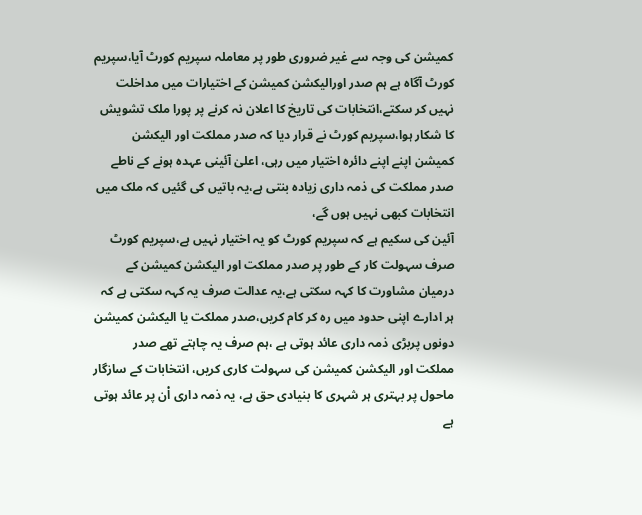کمیشن کی وجہ سے غیر ضروری طور پر معاملہ سپریم کورٹ آیا،سپریم کورٹ آگاہ ہے ہم صدر اورالیکشن کمیشن کے اختیارات میں مداخلت نہیں کر سکتے،انتخابات کی تاریخ کا اعلان نہ کرنے پر پورا ملک تشویش کا شکار ہوا،سپریم کورٹ نے قرار دیا کہ صدر مملکت اور الیکشن کمیشن اپنے اپنے دائرہ اختیار میں رہی، اعلیٰ آئینی عہدہ ہونے کے ناطے صدر مملکت کی ذمہ داری زیادہ بنتی ہے،یہ باتیں کی گئیں کہ ملک میں انتخابات کبھی نہیں ہوں گے،
آئین کی سکیم ہے کہ سپریم کورٹ کو یہ اختیار نہیں ہے،سپریم کورٹ صرف سہولت کار کے طور پر صدر مملکت اور الیکشن کمیشن کے درمیان مشاورت کا کہہ سکتی ہے،یہ عدالت صرف یہ کہہ سکتی ہے کہ ہر ادارے اپنی حدود میں رہ کر کام کریں،صدر مملکت یا الیکشن کمیشن دونوں پربڑی ذمہ داری عائد ہوتی ہے ،ہم صرف یہ چاہتے تھے صدر مملکت اور الیکشن کمیشن کی سہولت کاری کریں، انتخابات کے سازگار ماحول پر بہتری ہر شہری کا بنیادی حق ہے، یہ ذمہ داری اْن پر عائد ہوتی ہے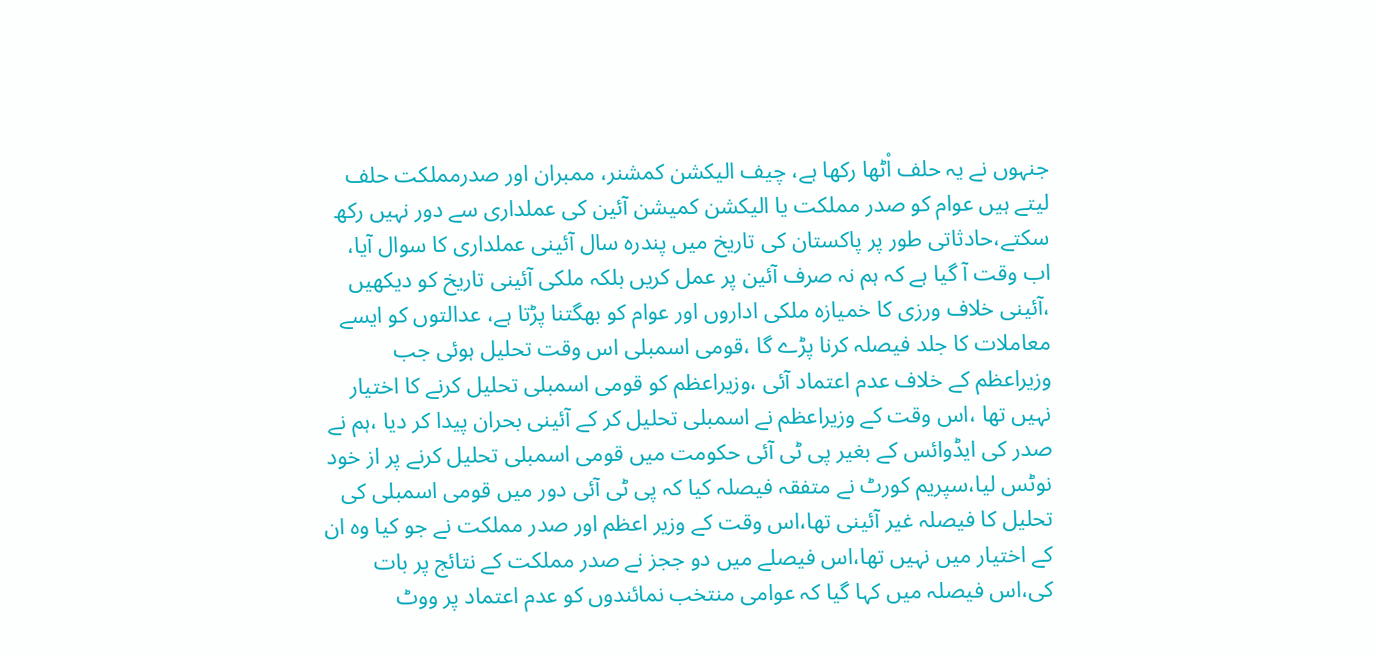جنہوں نے یہ حلف اْٹھا رکھا ہے، چیف الیکشن کمشنر، ممبران اور صدرمملکت حلف لیتے ہیں عوام کو صدر مملکت یا الیکشن کمیشن آئین کی عملداری سے دور نہیں رکھ سکتے،حادثاتی طور پر پاکستان کی تاریخ میں پندرہ سال آئینی عملداری کا سوال آیا، اب وقت آ گیا ہے کہ ہم نہ صرف آئین پر عمل کریں بلکہ ملکی آئینی تاریخ کو دیکھیں ،آئینی خلاف ورزی کا خمیازہ ملکی اداروں اور عوام کو بھگتنا پڑتا ہے، عدالتوں کو ایسے معاملات کا جلد فیصلہ کرنا پڑے گا ،قومی اسمبلی اس وقت تحلیل ہوئی جب وزیراعظم کے خلاف عدم اعتماد آئی ،وزیراعظم کو قومی اسمبلی تحلیل کرنے کا اختیار نہیں تھا ،اس وقت کے وزیراعظم نے اسمبلی تحلیل کر کے آئینی بحران پیدا کر دیا ،ہم نے صدر کی ایڈوائس کے بغیر پی ٹی آئی حکومت میں قومی اسمبلی تحلیل کرنے پر از خود نوٹس لیا،سپریم کورٹ نے متفقہ فیصلہ کیا کہ پی ٹی آئی دور میں قومی اسمبلی کی تحلیل کا فیصلہ غیر آئینی تھا،اس وقت کے وزیر اعظم اور صدر مملکت نے جو کیا وہ ان کے اختیار میں نہیں تھا،اس فیصلے میں دو ججز نے صدر مملکت کے نتائج پر بات کی،اس فیصلہ میں کہا گیا کہ عوامی منتخب نمائندوں کو عدم اعتماد پر ووٹ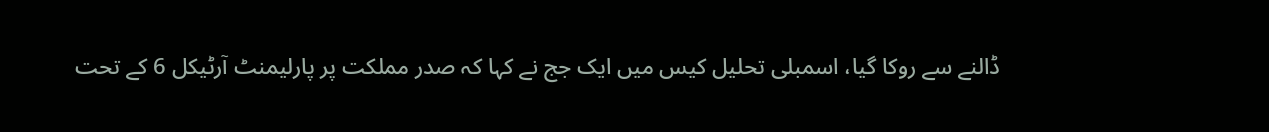ڈالنے سے روکا گیا، اسمبلی تحلیل کیس میں ایک جج نے کہا کہ صدر مملکت پر پارلیمنٹ آرٹیکل 6 کے تحت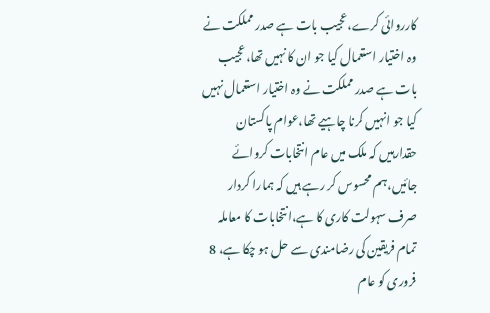کارروائی کرے،عجیب بات ہے صدر مملکت نے وہ اختیار استعمال کیا جو ان کا نہیں تھا،عجیب بات ہے صدر مملکت نے وہ اختیار استعمال نہیں کیا جو انہیں کرنا چاہیے تھا،عوام پاکستان حقدارہیں کہ ملک میں عام انتخابات کروائے جائیں،ہم محسوس کر رہے ہیں کہ ہمارا کردار صرف سہولت کاری کا ہے،انتخابات کا معاملہ تمام فریقین کی رضامندی سے حل ہو چکا ہے، 8 فروری کو عام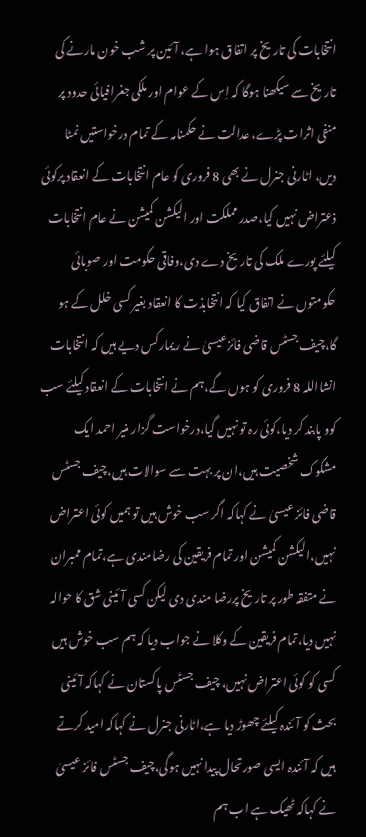انتخابات کی تاریخ پر اتفاق ہوا ہے، آئین پر شب خون مارنے کی تاریخ سے سیکھنا ہوگا کہ اِس کے عوام اور ملکی جغرافیائی حدود پر منفی اثرات پڑے، عدالت نے حکمنامہ کے تمام درخواستیں نمٹا دیں، اٹارنی جنرل نے بھی 8 فروری کو عام انتخابات کے انعقاد پرکوئی ذعتراض نہیں کیا،صدر مملکت اور الیکشن کمیشن نے عام انتخابات کیلئے پورے ملک کی تاریخ دے دی،وفاقی حکومت اور صوبائی حکومتوں نے اتفاق کیا کہ انتخابذت کا انعقاد بغیر کسی خلل کے ہو گا،چیف جسٹس قاضی فائزعیسیٰ نے ریمارکس دیے ہیں کہ انتخابات انشااللہ 8 فروری کو ہوں گے،ہم نے انتخابات کے انعقاد کیلئے سب کوو پابند کر دیا،کوئی رہ تو نہیں گیا،درخواست گزار منیر احمد ایک مشکوک شخصیت ہیں،ان پر بہت سے سوالات ہیں،چیف جسٹس قاضی فائز عیسیٰ نے کہاکہ اگر سب خوش ہیں تو ہمیں کوئی اعتراض نہیں،الیکشن کمیشن اور تمام فریقین کی رضامندی ہے،تمام ممبران نے متفقہ طور پر تاریخ پررضا مندی دی لیکن کسی آئینی شق کا حوالہ نہیں دیا،تمام فریقین کے وکلا نے جواب دیا کہ ہم سب خوش ہیں کسی کو کوئی اعتراض نہیں، چیف جسٹس پاکستان نے کہاکہ آئینی بحث کو آئندہ کیلئے چھوڑ دیا ہے،اٹارنی جنرل نے کہاکہ امید کرتے ہیں کہ آئندہ ایسی صورتحال پیدا نہیں ہوگی،چیف جسٹس فائز عیسیٰ نے کہاکہ ٹھیک ہے اب ہم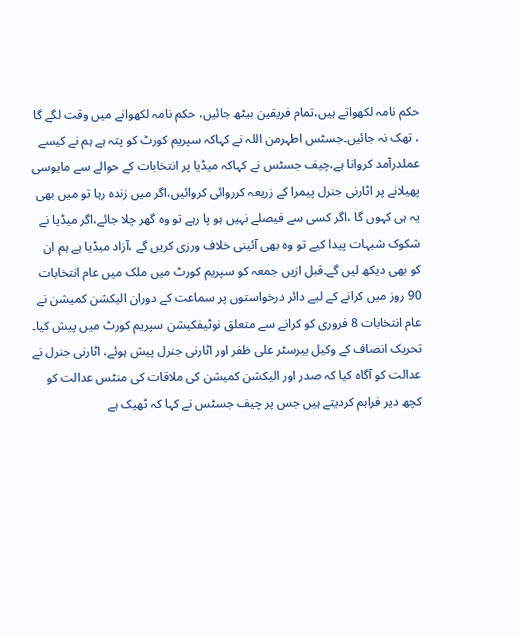حکم نامہ لکھواتے ہیں،تمام فریقین بیٹھ جائیں، حکم نامہ لکھوانے میں وقت لگے گا ، تھک نہ جائیں۔جسٹس اطہرمن اللہ نے کہاکہ سپریم کورٹ کو پتہ ہے ہم نے کیسے عملدرآمد کروانا ہے،چیف جسٹس نے کہاکہ میڈیا پر انتخابات کے حوالے سے مایوسی پھیلانے پر اٹارنی جنرل پیمرا کے زریعہ کرروائی کروائیں،اگر میں زندہ رہا تو میں بھی یہ ہی کہوں گا ،اگر کسی سے فیصلے نہیں ہو پا رہے تو وہ گھر چلا جائے،اگر میڈیا نے شکوک شبہات پیدا کیے تو وہ بھی آئینی خلاف ورزی کریں گے ،آزاد میڈیا ہے ہم ان کو بھی دیکھ لیں گے۔قبل ازیں جمعہ کو سپریم کورٹ میں ملک میں عام انتخابات 90 روز میں کرانے کے لیے دائر درخواستوں پر سماعت کے دوران الیکشن کمیشن نے عام انتخابات 8 فروری کو کرانے سے متعلق نوٹیفکیشن سپریم کورٹ میں پیش کیا۔ تحریک انصاف کے وکیل بیرسٹر علی ظفر اور اٹارنی جنرل پیش ہوئے، اٹارنی جنرل نے عدالت کو آگاہ کیا کہ صدر اور الیکشن کمیشن کی ملاقات کی منٹس عدالت کو کچھ دیر فراہم کردیتے ہیں جس پر چیف جسٹس نے کہا کہ ٹھیک ہے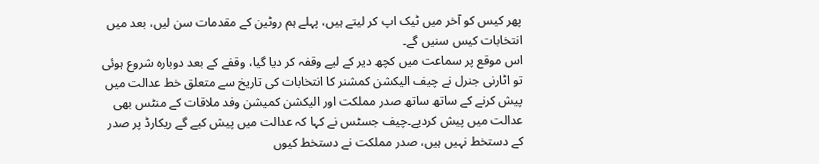پھر کیس کو آخر میں ٹیک اپ کر لیتے ہیں، پہلے ہم روٹین کے مقدمات سن لیں، بعد میں انتخابات کیس سنیں گے۔
اس موقع پر سماعت میں کچھ دیر کے لیے وقفہ کر دیا گیا، وقفے کے بعد دوبارہ شروع ہوئی تو اٹارنی جنرل نے چیف الیکشن کمشنر کا انتخابات کی تاریخ سے متعلق خط عدالت میں پیش کرنے کے ساتھ ساتھ صدر مملکت اور الیکشن کمیشن وفد ملاقات کے منٹس بھی عدالت میں پیش کردیے۔چیف جسٹس نے کہا کہ عدالت میں پیش کیے گے ریکارڈ پر صدر کے دستخط نہیں ہیں، صدر مملکت نے دستخط کیوں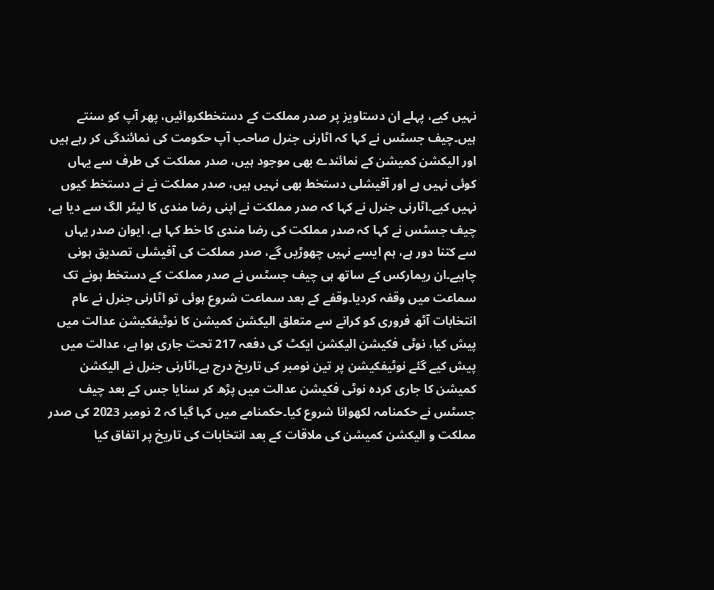نہیں کیے، پہلے ان دستاویز پر صدر مملکت کے دستخطکروائیں، پھر آپ کو سنتے ہیں۔چیف جسٹس نے کہا کہ اٹارنی جنرل صاحب آپ حکومت کی نمائندگی کر رہے ہیں اور الیکشن کمیشن کے نمائندے بھی موجود ہیں، صدر مملکت کی طرف سے یہاں کوئی نہیں ہے اور آفیشلی دستخط بھی نہیں ہیں، صدر مملکت نے نے دستخط کیوں نہیں کیے۔اٹارنی جنرل نے کہا کہ صدر مملکت نے اپنی رضا مندی کا لیٹر الگ سے دیا ہے، چیف جسٹس نے کہا کہ صدر مملکت کی رضا مندی کا خط کہا ہے، ایوان صدر یہاں سے کتنا دور ہے، ہم ایسے نہیں چھوڑیں گے، صدر مملکت کی آفیشلی تصدیق ہونی چاہیے۔ان ریمارکس کے ساتھ ہی چیف جسٹس نے صدر مملکت کے دستخط ہونے تک سماعت میں وقفہ کردیا۔وقفے کے بعد سماعت شروع ہوئی تو اٹارنی جنرل نے عام انتخابات آٹھ فروری کو کرانے سے متعلق الیکشن کمیشن کا نوٹیفکیشن عدالت میں پیش کیا، نوٹی فکیشن الیکشن ایکٹ کی دفعہ 217 تحت جاری ہوا ہے، عدالت میں پیش کیے گئے نوٹیفکیشن پر تین نومبر کی تاریخ درج ہے۔اٹارنی جنرل نے الیکشن کمیشن کا جاری کردہ نوٹی فکیشن عدالت میں پڑھ کر سنایا جس کے بعد چیف جسٹس نے حکمنامہ لکھوانا شروع کیا۔حکمنامے میں کہا گیا کہ 2 نومبر 2023 کی صدر مملکت و الیکشن کمیشن کی ملاقات کے بعد انتخابات کی تاریخ پر اتفاق کیا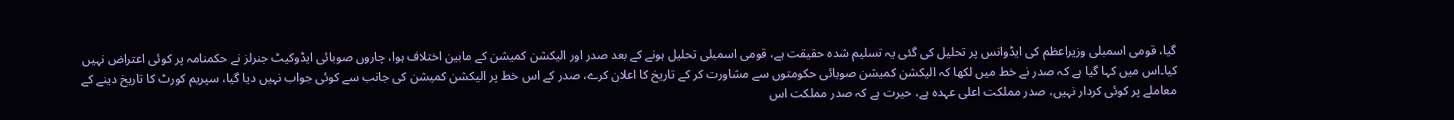گیا، قومی اسمبلی وزیراعظم کی ایڈوانس پر تحلیل کی گئی یہ تسلیم شدہ حقیقت ہے، قومی اسمبلی تحلیل ہونے کے بعد صدر اور الیکشن کمیشن کے مابین اختلاف ہوا، چاروں صوبائی ایڈوکیٹ جنرلز نے حکمنامہ پر کوئی اعتراض نہیں کیا۔اس میں کہا گیا ہے کہ صدر نے خط میں لکھا کہ الیکشن کمیشن صوبائی حکومتوں سے مشاورت کر کے تاریخ کا اعلان کرے، صدر کے اس خط پر الیکشن کمیشن کی جانب سے کوئی جواب نہیں دیا گیا، سپریم کورٹ کا تاریخ دینے کے معاملے پر کوئی کردار نہیں، صدر مملکت اعلی عہدہ ہے، حیرت ہے کہ صدر مملکت اس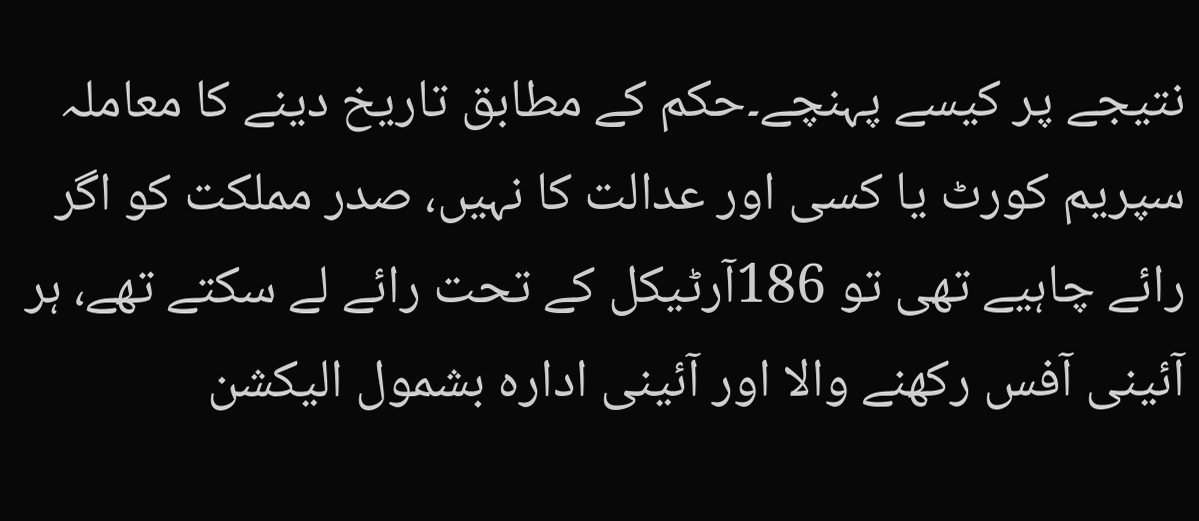نتیجے پر کیسے پہنچے۔حکم کے مطابق تاریخ دینے کا معاملہ سپریم کورٹ یا کسی اور عدالت کا نہیں، صدر مملکت کو اگر رائے چاہیے تھی تو 186آرٹیکل کے تحت رائے لے سکتے تھے، ہر آئینی آفس رکھنے والا اور آئینی ادارہ بشمول الیکشن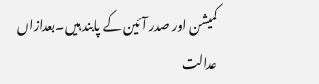کمیشن اور صدر آئین کے پابند ہیں۔بعدازاں عدالت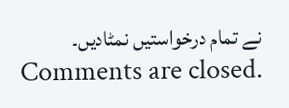نے تمام درخواستیں نمٹادیں۔
Comments are closed.